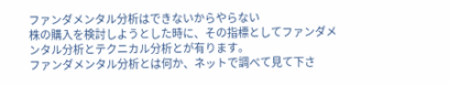ファンダメンタル分析はできないからやらない
株の購入を検討しようとした時に、その指標としてファンダメンタル分析とテクニカル分析とが有ります。
ファンダメンタル分析とは何か、ネットで調べて見て下さ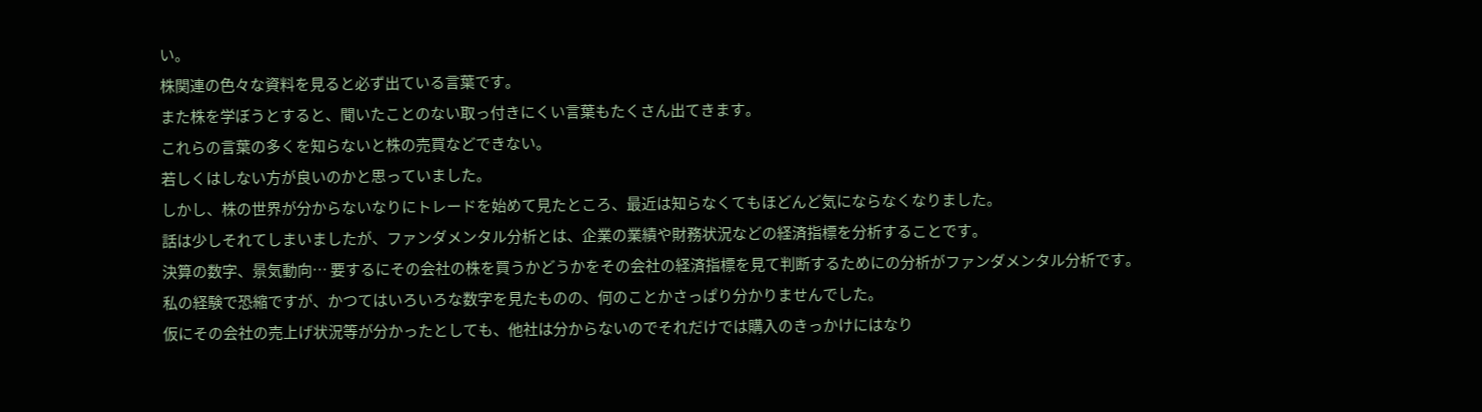い。
株関連の色々な資料を見ると必ず出ている言葉です。
また株を学ぼうとすると、聞いたことのない取っ付きにくい言葉もたくさん出てきます。
これらの言葉の多くを知らないと株の売買などできない。
若しくはしない方が良いのかと思っていました。
しかし、株の世界が分からないなりにトレードを始めて見たところ、最近は知らなくてもほどんど気にならなくなりました。
話は少しそれてしまいましたが、ファンダメンタル分析とは、企業の業績や財務状況などの経済指標を分析することです。
決算の数字、景気動向… 要するにその会社の株を買うかどうかをその会社の経済指標を見て判断するためにの分析がファンダメンタル分析です。
私の経験で恐縮ですが、かつてはいろいろな数字を見たものの、何のことかさっぱり分かりませんでした。
仮にその会社の売上げ状況等が分かったとしても、他社は分からないのでそれだけでは購入のきっかけにはなり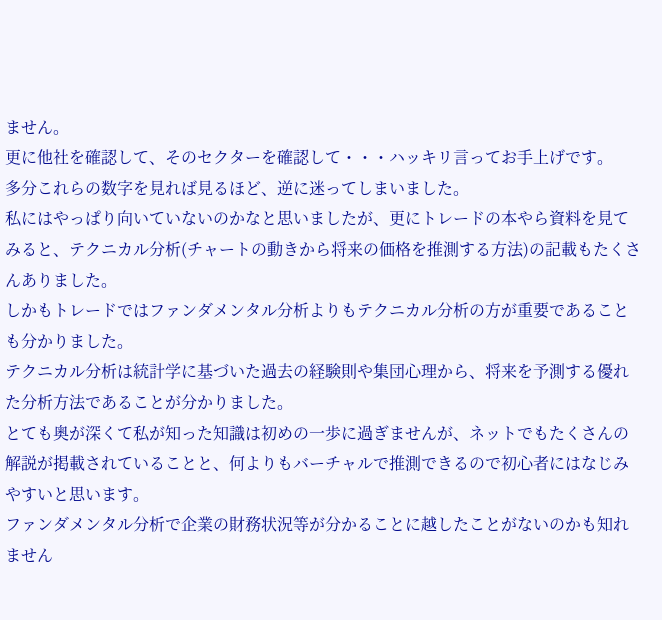ません。
更に他社を確認して、そのセクターを確認して・・・ハッキリ言ってお手上げです。
多分これらの数字を見れば見るほど、逆に迷ってしまいました。
私にはやっぱり向いていないのかなと思いましたが、更にトレードの本やら資料を見てみると、テクニカル分析(チャートの動きから将来の価格を推測する方法)の記載もたくさんありました。
しかもトレードではファンダメンタル分析よりもテクニカル分析の方が重要であることも分かりました。
テクニカル分析は統計学に基づいた過去の経験則や集団心理から、将来を予測する優れた分析方法であることが分かりました。
とても奥が深くて私が知った知識は初めの一歩に過ぎませんが、ネットでもたくさんの解説が掲載されていることと、何よりもバーチャルで推測できるので初心者にはなじみやすいと思います。
ファンダメンタル分析で企業の財務状況等が分かることに越したことがないのかも知れません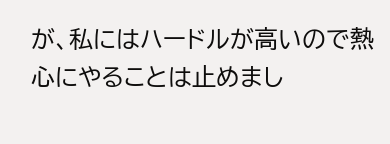が、私にはハードルが高いので熱心にやることは止めまし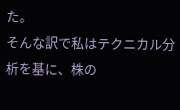た。
そんな訳で私はテクニカル分析を基に、株の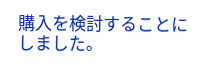購入を検討することにしました。